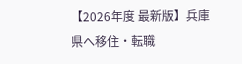【2026年度 最新版】兵庫県へ移住・転職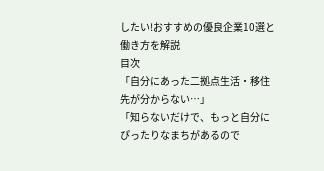したい!おすすめの優良企業10選と働き方を解説
目次
「自分にあった二拠点生活・移住先が分からない…」
「知らないだけで、もっと自分にぴったりなまちがあるので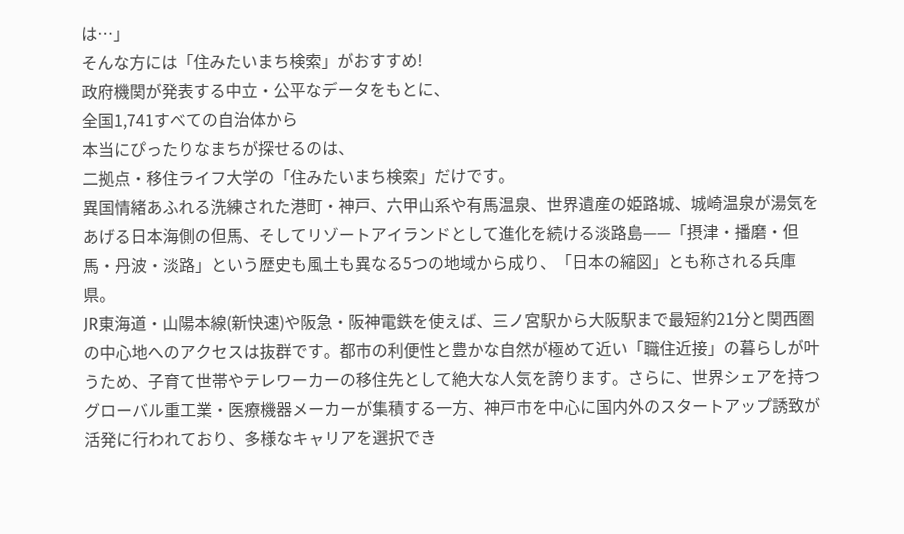は…」
そんな方には「住みたいまち検索」がおすすめ!
政府機関が発表する中立・公平なデータをもとに、
全国1,741すべての自治体から
本当にぴったりなまちが探せるのは、
二拠点・移住ライフ大学の「住みたいまち検索」だけです。
異国情緒あふれる洗練された港町・神戸、六甲山系や有馬温泉、世界遺産の姫路城、城崎温泉が湯気をあげる日本海側の但馬、そしてリゾートアイランドとして進化を続ける淡路島——「摂津・播磨・但馬・丹波・淡路」という歴史も風土も異なる5つの地域から成り、「日本の縮図」とも称される兵庫県。
JR東海道・山陽本線(新快速)や阪急・阪神電鉄を使えば、三ノ宮駅から大阪駅まで最短約21分と関西圏の中心地へのアクセスは抜群です。都市の利便性と豊かな自然が極めて近い「職住近接」の暮らしが叶うため、子育て世帯やテレワーカーの移住先として絶大な人気を誇ります。さらに、世界シェアを持つグローバル重工業・医療機器メーカーが集積する一方、神戸市を中心に国内外のスタートアップ誘致が活発に行われており、多様なキャリアを選択でき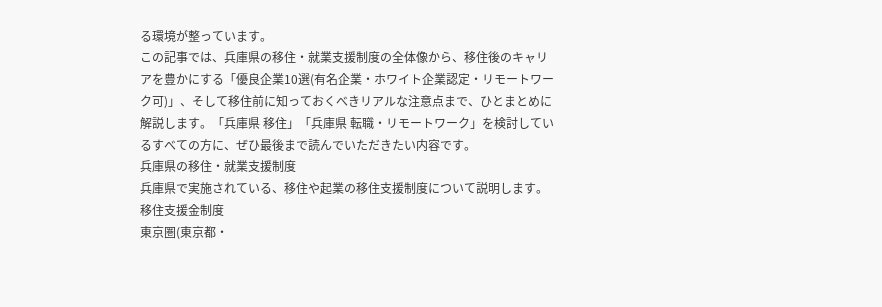る環境が整っています。
この記事では、兵庫県の移住・就業支援制度の全体像から、移住後のキャリアを豊かにする「優良企業10選(有名企業・ホワイト企業認定・リモートワーク可)」、そして移住前に知っておくべきリアルな注意点まで、ひとまとめに解説します。「兵庫県 移住」「兵庫県 転職・リモートワーク」を検討しているすべての方に、ぜひ最後まで読んでいただきたい内容です。
兵庫県の移住・就業支援制度
兵庫県で実施されている、移住や起業の移住支援制度について説明します。
移住支援金制度
東京圏(東京都・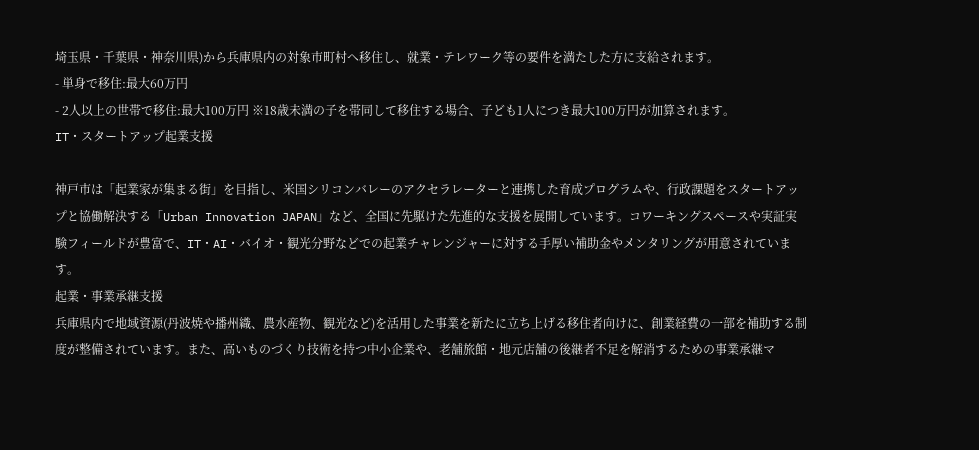埼玉県・千葉県・神奈川県)から兵庫県内の対象市町村へ移住し、就業・テレワーク等の要件を満たした方に支給されます。
- 単身で移住:最大60万円
- 2人以上の世帯で移住:最大100万円 ※18歳未満の子を帯同して移住する場合、子ども1人につき最大100万円が加算されます。
IT・スタートアップ起業支援

神戸市は「起業家が集まる街」を目指し、米国シリコンバレーのアクセラレーターと連携した育成プログラムや、行政課題をスタートアップと協働解決する「Urban Innovation JAPAN」など、全国に先駆けた先進的な支援を展開しています。コワーキングスペースや実証実験フィールドが豊富で、IT・AI・バイオ・観光分野などでの起業チャレンジャーに対する手厚い補助金やメンタリングが用意されています。
起業・事業承継支援
兵庫県内で地域資源(丹波焼や播州織、農水産物、観光など)を活用した事業を新たに立ち上げる移住者向けに、創業経費の一部を補助する制度が整備されています。また、高いものづくり技術を持つ中小企業や、老舗旅館・地元店舗の後継者不足を解消するための事業承継マ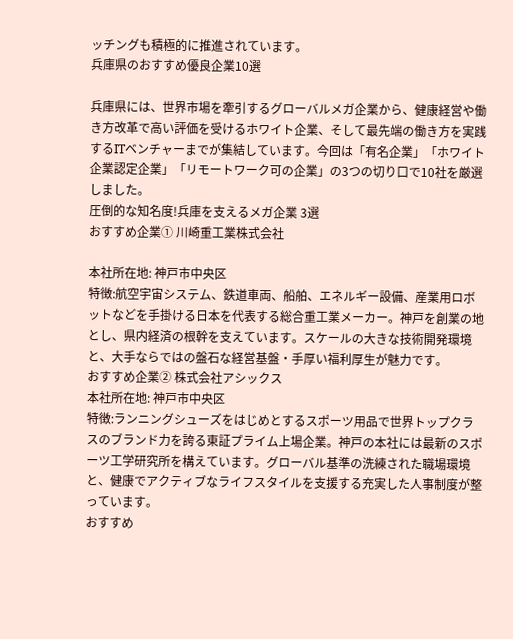ッチングも積極的に推進されています。
兵庫県のおすすめ優良企業10選

兵庫県には、世界市場を牽引するグローバルメガ企業から、健康経営や働き方改革で高い評価を受けるホワイト企業、そして最先端の働き方を実践するITベンチャーまでが集結しています。今回は「有名企業」「ホワイト企業認定企業」「リモートワーク可の企業」の3つの切り口で10社を厳選しました。
圧倒的な知名度!兵庫を支えるメガ企業 3選
おすすめ企業① 川崎重工業株式会社

本社所在地: 神戸市中央区
特徴:航空宇宙システム、鉄道車両、船舶、エネルギー設備、産業用ロボットなどを手掛ける日本を代表する総合重工業メーカー。神戸を創業の地とし、県内経済の根幹を支えています。スケールの大きな技術開発環境と、大手ならではの盤石な経営基盤・手厚い福利厚生が魅力です。
おすすめ企業② 株式会社アシックス
本社所在地: 神戸市中央区
特徴:ランニングシューズをはじめとするスポーツ用品で世界トップクラスのブランド力を誇る東証プライム上場企業。神戸の本社には最新のスポーツ工学研究所を構えています。グローバル基準の洗練された職場環境と、健康でアクティブなライフスタイルを支援する充実した人事制度が整っています。
おすすめ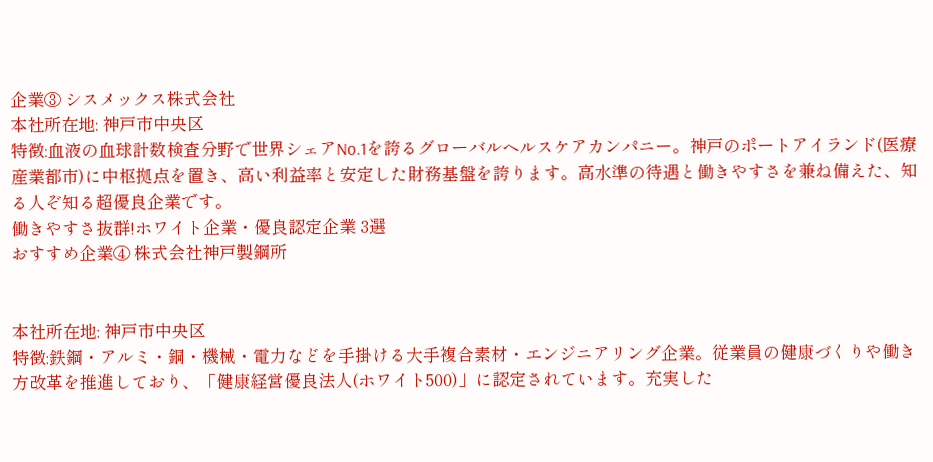企業③ シスメックス株式会社
本社所在地: 神戸市中央区
特徴:血液の血球計数検査分野で世界シェアNo.1を誇るグローバルヘルスケアカンパニー。神戸のポートアイランド(医療産業都市)に中枢拠点を置き、高い利益率と安定した財務基盤を誇ります。高水準の待遇と働きやすさを兼ね備えた、知る人ぞ知る超優良企業です。
働きやすさ抜群!ホワイト企業・優良認定企業 3選
おすすめ企業④ 株式会社神戸製鋼所


本社所在地: 神戸市中央区
特徴:鉄鋼・アルミ・銅・機械・電力などを手掛ける大手複合素材・エンジニアリング企業。従業員の健康づくりや働き方改革を推進しており、「健康経営優良法人(ホワイト500)」に認定されています。充実した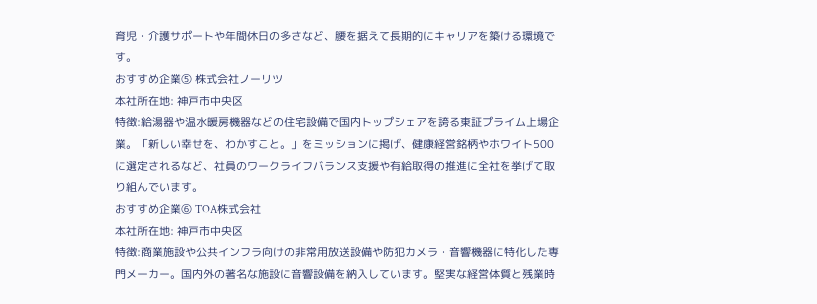育児・介護サポートや年間休日の多さなど、腰を据えて長期的にキャリアを築ける環境です。
おすすめ企業⑤ 株式会社ノーリツ
本社所在地: 神戸市中央区
特徴:給湯器や温水暖房機器などの住宅設備で国内トップシェアを誇る東証プライム上場企業。「新しい幸せを、わかすこと。」をミッションに掲げ、健康経営銘柄やホワイト500に選定されるなど、社員のワークライフバランス支援や有給取得の推進に全社を挙げて取り組んでいます。
おすすめ企業⑥ TOA株式会社
本社所在地: 神戸市中央区
特徴:商業施設や公共インフラ向けの非常用放送設備や防犯カメラ・音響機器に特化した専門メーカー。国内外の著名な施設に音響設備を納入しています。堅実な経営体質と残業時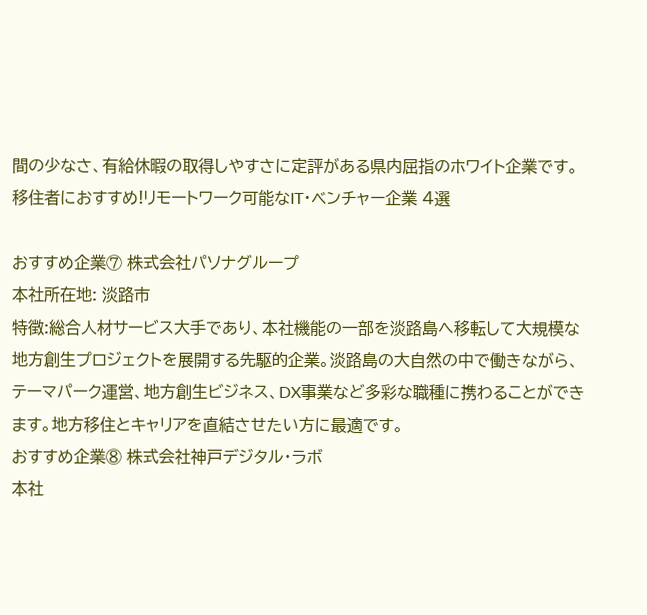間の少なさ、有給休暇の取得しやすさに定評がある県内屈指のホワイト企業です。
移住者におすすめ!リモートワーク可能なIT・ベンチャー企業 4選

おすすめ企業⑦ 株式会社パソナグループ
本社所在地: 淡路市
特徴:総合人材サービス大手であり、本社機能の一部を淡路島へ移転して大規模な地方創生プロジェクトを展開する先駆的企業。淡路島の大自然の中で働きながら、テーマパーク運営、地方創生ビジネス、DX事業など多彩な職種に携わることができます。地方移住とキャリアを直結させたい方に最適です。
おすすめ企業⑧ 株式会社神戸デジタル・ラボ
本社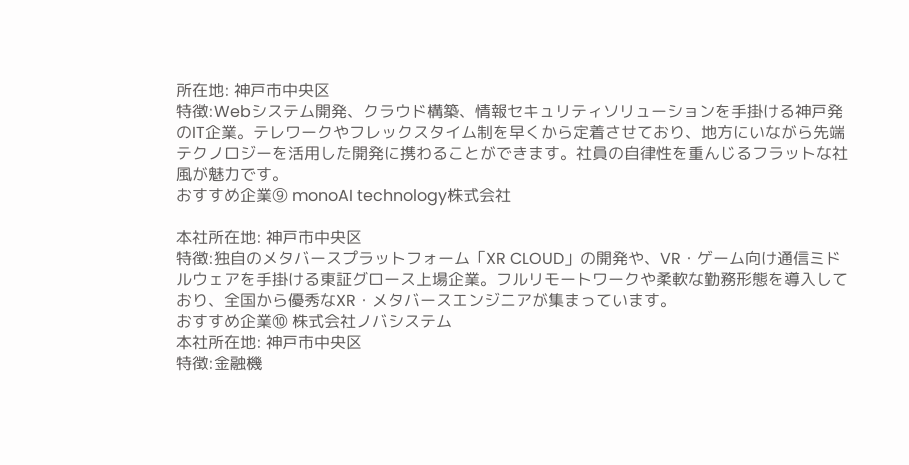所在地: 神戸市中央区
特徴:Webシステム開発、クラウド構築、情報セキュリティソリューションを手掛ける神戸発のIT企業。テレワークやフレックスタイム制を早くから定着させており、地方にいながら先端テクノロジーを活用した開発に携わることができます。社員の自律性を重んじるフラットな社風が魅力です。
おすすめ企業⑨ monoAI technology株式会社

本社所在地: 神戸市中央区
特徴:独自のメタバースプラットフォーム「XR CLOUD」の開発や、VR・ゲーム向け通信ミドルウェアを手掛ける東証グロース上場企業。フルリモートワークや柔軟な勤務形態を導入しており、全国から優秀なXR・メタバースエンジニアが集まっています。
おすすめ企業⑩ 株式会社ノバシステム
本社所在地: 神戸市中央区
特徴:金融機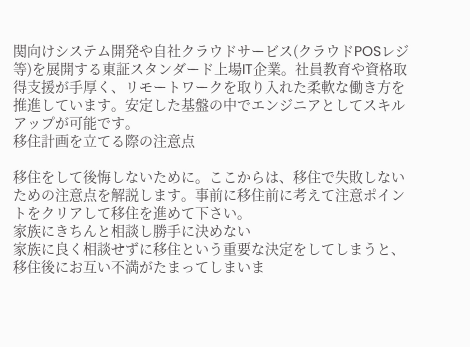関向けシステム開発や自社クラウドサービス(クラウドPOSレジ等)を展開する東証スタンダード上場IT企業。社員教育や資格取得支援が手厚く、リモートワークを取り入れた柔軟な働き方を推進しています。安定した基盤の中でエンジニアとしてスキルアップが可能です。
移住計画を立てる際の注意点

移住をして後悔しないために。ここからは、移住で失敗しないための注意点を解説します。事前に移住前に考えて注意ポイントをクリアして移住を進めて下さい。
家族にきちんと相談し勝手に決めない
家族に良く相談せずに移住という重要な決定をしてしまうと、移住後にお互い不満がたまってしまいま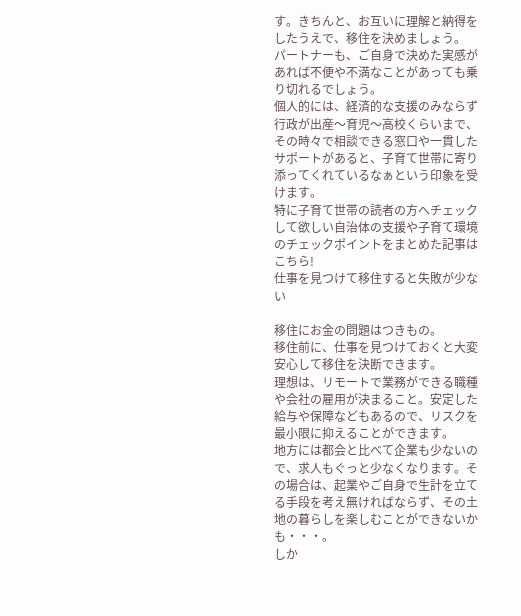す。きちんと、お互いに理解と納得をしたうえで、移住を決めましょう。
パートナーも、ご自身で決めた実感があれば不便や不満なことがあっても乗り切れるでしょう。
個人的には、経済的な支援のみならず行政が出産〜育児〜高校くらいまで、その時々で相談できる窓口や一貫したサポートがあると、子育て世帯に寄り添ってくれているなぁという印象を受けます。
特に子育て世帯の読者の方へチェックして欲しい自治体の支援や子育て環境のチェックポイントをまとめた記事はこちら!
仕事を見つけて移住すると失敗が少ない

移住にお金の問題はつきもの。
移住前に、仕事を見つけておくと大変安心して移住を決断できます。
理想は、リモートで業務ができる職種や会社の雇用が決まること。安定した給与や保障などもあるので、リスクを最小限に抑えることができます。
地方には都会と比べて企業も少ないので、求人もぐっと少なくなります。その場合は、起業やご自身で生計を立てる手段を考え無ければならず、その土地の暮らしを楽しむことができないかも・・・。
しか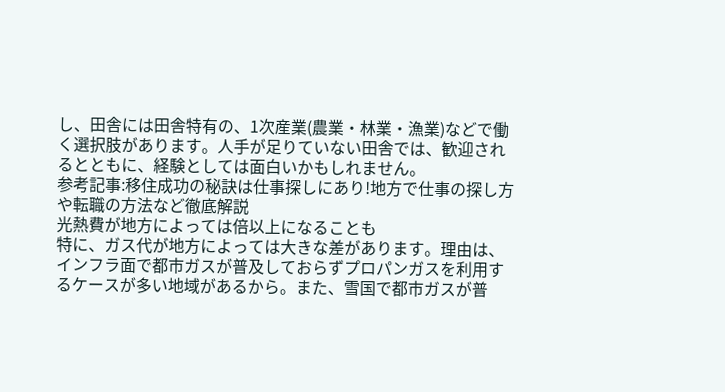し、田舎には田舎特有の、1次産業(農業・林業・漁業)などで働く選択肢があります。人手が足りていない田舎では、歓迎されるとともに、経験としては面白いかもしれません。
参考記事:移住成功の秘訣は仕事探しにあり!地方で仕事の探し方や転職の方法など徹底解説
光熱費が地方によっては倍以上になることも
特に、ガス代が地方によっては大きな差があります。理由は、インフラ面で都市ガスが普及しておらずプロパンガスを利用するケースが多い地域があるから。また、雪国で都市ガスが普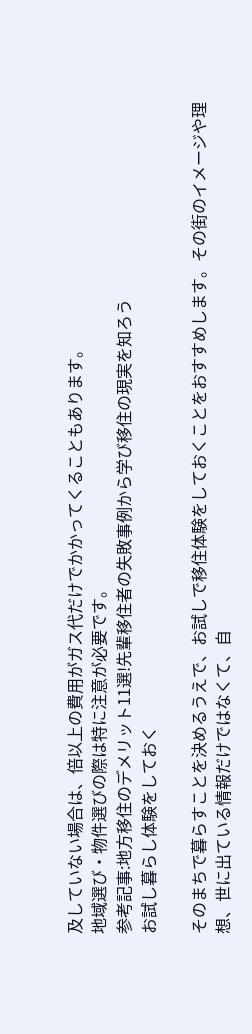及していない場合は、倍以上の費用がガス代だけでかかってくることもあります。
地域選び・物件選びの際は特に注意が必要です。
参考記事:地方移住のデメリット11選!先輩移住者の失敗事例から学び移住の現実を知ろう
お試し暮らし体験をしておく

そのまちで暮らすことを決めるうえで、お試しで移住体験をしておくことをおすすめします。その街のイメージや理想、世に出ている情報だけではなくて、自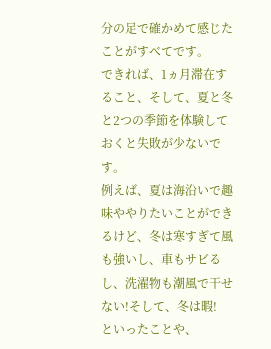分の足で確かめて感じたことがすべてです。
できれば、1ヵ月滞在すること、そして、夏と冬と2つの季節を体験しておくと失敗が少ないです。
例えば、夏は海沿いで趣味ややりたいことができるけど、冬は寒すぎて風も強いし、車もサビるし、洗濯物も潮風で干せない!そして、冬は暇!
といったことや、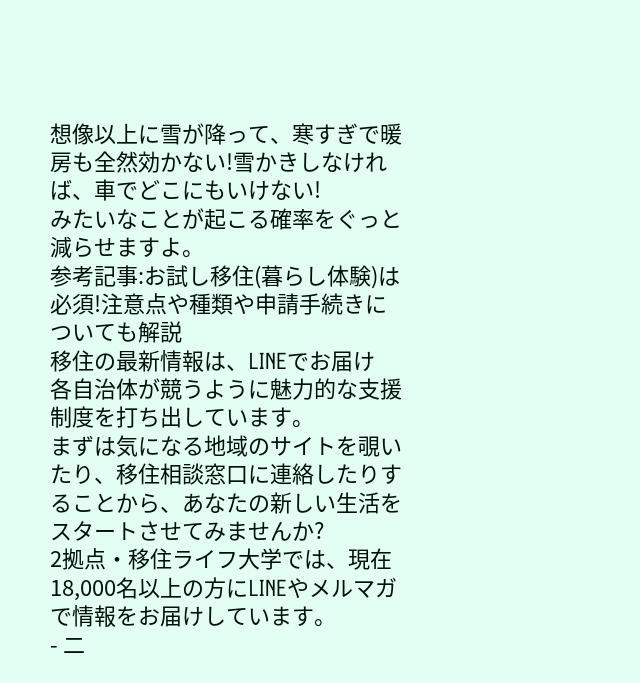想像以上に雪が降って、寒すぎで暖房も全然効かない!雪かきしなければ、車でどこにもいけない!
みたいなことが起こる確率をぐっと減らせますよ。
参考記事:お試し移住(暮らし体験)は必須!注意点や種類や申請手続きについても解説
移住の最新情報は、LINEでお届け
各自治体が競うように魅力的な支援制度を打ち出しています。
まずは気になる地域のサイトを覗いたり、移住相談窓口に連絡したりすることから、あなたの新しい生活をスタートさせてみませんか?
2拠点・移住ライフ大学では、現在18,000名以上の方にLINEやメルマガで情報をお届けしています。
- 二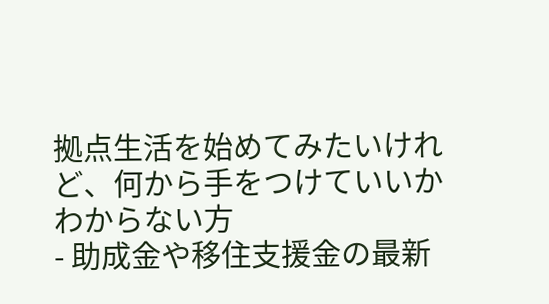拠点生活を始めてみたいけれど、何から手をつけていいかわからない方
- 助成金や移住支援金の最新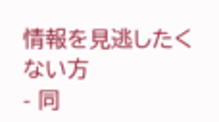情報を見逃したくない方
- 同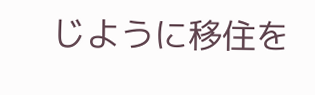じように移住を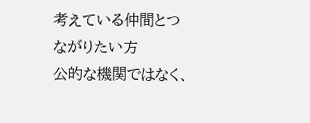考えている仲間とつながりたい方
公的な機関ではなく、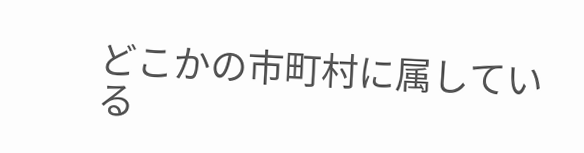どこかの市町村に属している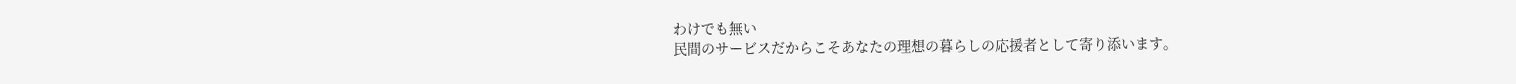わけでも無い
民間のサービスだからこそあなたの理想の暮らしの応援者として寄り添います。